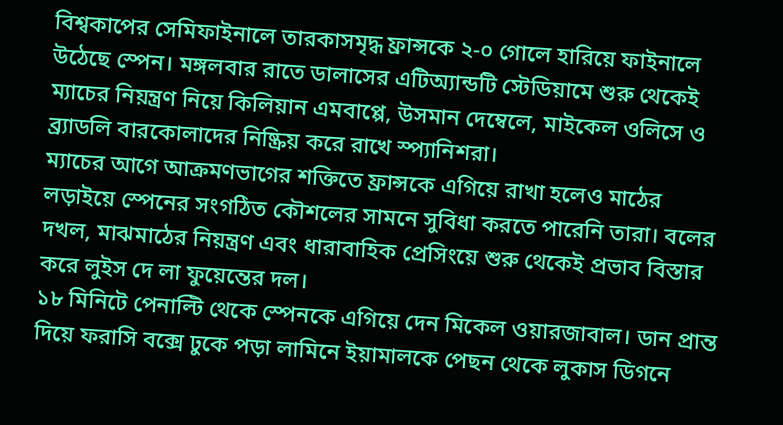বিশ্বকাপের সেমিফাইনালে তারকাসমৃদ্ধ ফ্রান্সকে ২-০ গোলে হারিয়ে ফাইনালে উঠেছে স্পেন। মঙ্গলবার রাতে ডালাসের এটিঅ্যান্ডটি স্টেডিয়ামে শুরু থেকেই ম্যাচের নিয়ন্ত্রণ নিয়ে কিলিয়ান এমবাপ্পে, উসমান দেম্বেলে, মাইকেল ওলিসে ও ব্র্যাডলি বারকোলাদের নিষ্ক্রিয় করে রাখে স্প্যানিশরা।
ম্যাচের আগে আক্রমণভাগের শক্তিতে ফ্রান্সকে এগিয়ে রাখা হলেও মাঠের লড়াইয়ে স্পেনের সংগঠিত কৌশলের সামনে সুবিধা করতে পারেনি তারা। বলের দখল, মাঝমাঠের নিয়ন্ত্রণ এবং ধারাবাহিক প্রেসিংয়ে শুরু থেকেই প্রভাব বিস্তার করে লুইস দে লা ফুয়েন্তের দল।
১৮ মিনিটে পেনাল্টি থেকে স্পেনকে এগিয়ে দেন মিকেল ওয়ারজাবাল। ডান প্রান্ত দিয়ে ফরাসি বক্সে ঢুকে পড়া লামিনে ইয়ামালকে পেছন থেকে লুকাস ডিগনে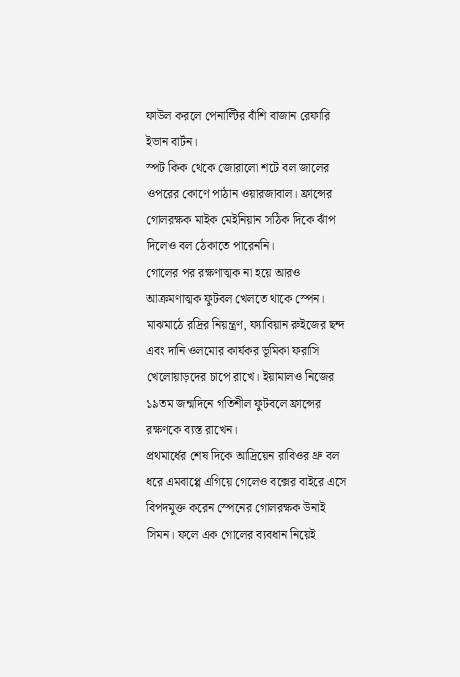ফাউল করলে পেনাল্টির বাঁশি বাজান রেফারি ইভান বার্টন।
স্পট কিক থেকে জোরালো শটে বল জালের ওপরের কোণে পাঠান ওয়ারজাবাল। ফ্রান্সের গোলরক্ষক মাইক মেইনিয়ান সঠিক দিকে ঝাঁপ দিলেও বল ঠেকাতে পারেননি।
গোলের পর রক্ষণাত্মক না হয়ে আরও আক্রমণাত্মক ফুটবল খেলতে থাকে স্পেন। মাঝমাঠে রদ্রির নিয়ন্ত্রণ, ফ্যাবিয়ান রুইজের ছন্দ এবং দানি ওলমোর কার্যকর ভূমিকা ফরাসি খেলোয়াড়দের চাপে রাখে। ইয়ামালও নিজের ১৯তম জন্মদিনে গতিশীল ফুটবলে ফ্রান্সের রক্ষণকে ব্যস্ত রাখেন।
প্রথমার্ধের শেষ দিকে আদ্রিয়েন রাবিওর থ্রু বল ধরে এমবাপ্পে এগিয়ে গেলেও বক্সের বাইরে এসে বিপদমুক্ত করেন স্পেনের গোলরক্ষক উনাই সিমন। ফলে এক গোলের ব্যবধান নিয়েই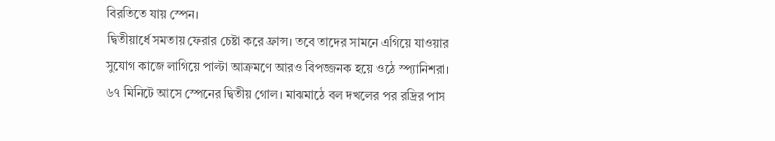বিরতিতে যায় স্পেন।
দ্বিতীয়ার্ধে সমতায় ফেরার চেষ্টা করে ফ্রান্স। তবে তাদের সামনে এগিয়ে যাওয়ার সুযোগ কাজে লাগিয়ে পাল্টা আক্রমণে আরও বিপজ্জনক হয়ে ওঠে স্প্যানিশরা।
৬৭ মিনিটে আসে স্পেনের দ্বিতীয় গোল। মাঝমাঠে বল দখলের পর রদ্রির পাস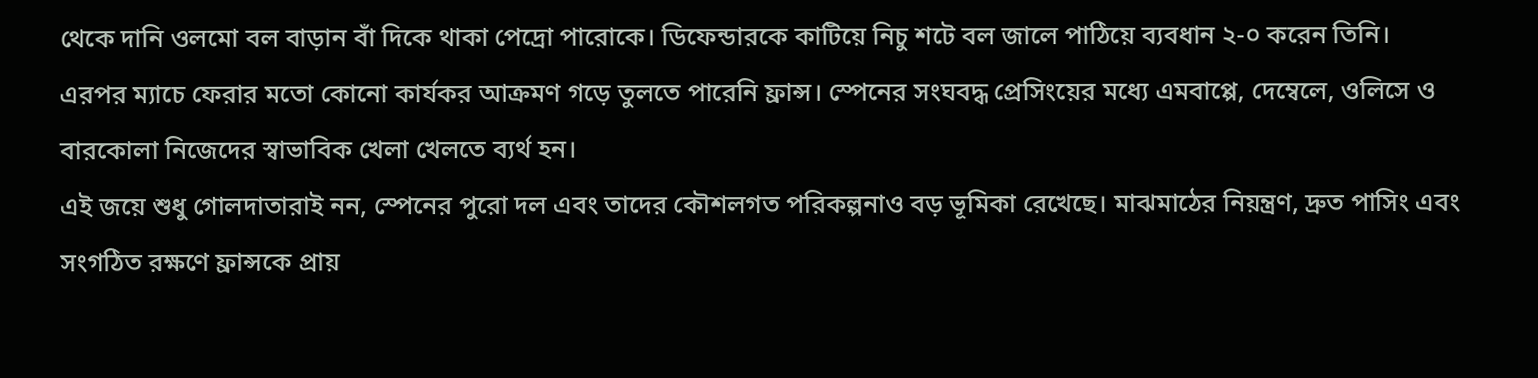থেকে দানি ওলমো বল বাড়ান বাঁ দিকে থাকা পেদ্রো পারোকে। ডিফেন্ডারকে কাটিয়ে নিচু শটে বল জালে পাঠিয়ে ব্যবধান ২-০ করেন তিনি।
এরপর ম্যাচে ফেরার মতো কোনো কার্যকর আক্রমণ গড়ে তুলতে পারেনি ফ্রান্স। স্পেনের সংঘবদ্ধ প্রেসিংয়ের মধ্যে এমবাপ্পে, দেম্বেলে, ওলিসে ও বারকোলা নিজেদের স্বাভাবিক খেলা খেলতে ব্যর্থ হন।
এই জয়ে শুধু গোলদাতারাই নন, স্পেনের পুরো দল এবং তাদের কৌশলগত পরিকল্পনাও বড় ভূমিকা রেখেছে। মাঝমাঠের নিয়ন্ত্রণ, দ্রুত পাসিং এবং সংগঠিত রক্ষণে ফ্রান্সকে প্রায়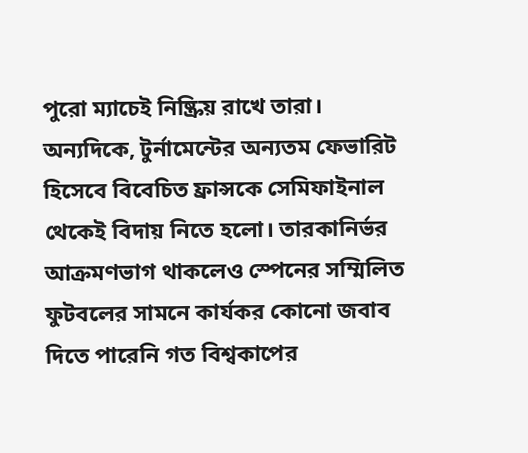পুরো ম্যাচেই নিষ্ক্রিয় রাখে তারা।
অন্যদিকে, টুর্নামেন্টের অন্যতম ফেভারিট হিসেবে বিবেচিত ফ্রান্সকে সেমিফাইনাল থেকেই বিদায় নিতে হলো। তারকানির্ভর আক্রমণভাগ থাকলেও স্পেনের সম্মিলিত ফুটবলের সামনে কার্যকর কোনো জবাব দিতে পারেনি গত বিশ্বকাপের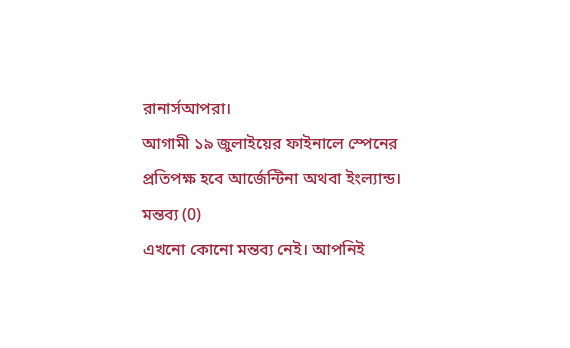রানার্সআপরা।
আগামী ১৯ জুলাইয়ের ফাইনালে স্পেনের প্রতিপক্ষ হবে আর্জেন্টিনা অথবা ইংল্যান্ড।
মন্তব্য (0)
এখনো কোনো মন্তব্য নেই। আপনিই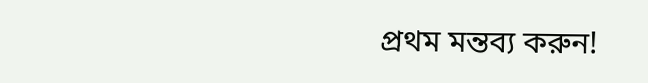প্রথম মন্তব্য করুন!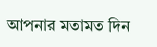আপনার মতামত দিন